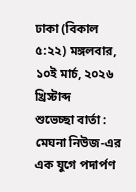ঢাকা (বিকাল ৫:২২) মঙ্গলবার, ১০ই মার্চ, ২০২৬ খ্রিস্টাব্দ
শুভেচ্ছা বার্তা :
মেঘনা নিউজ-এর এক যুগে পদার্পণ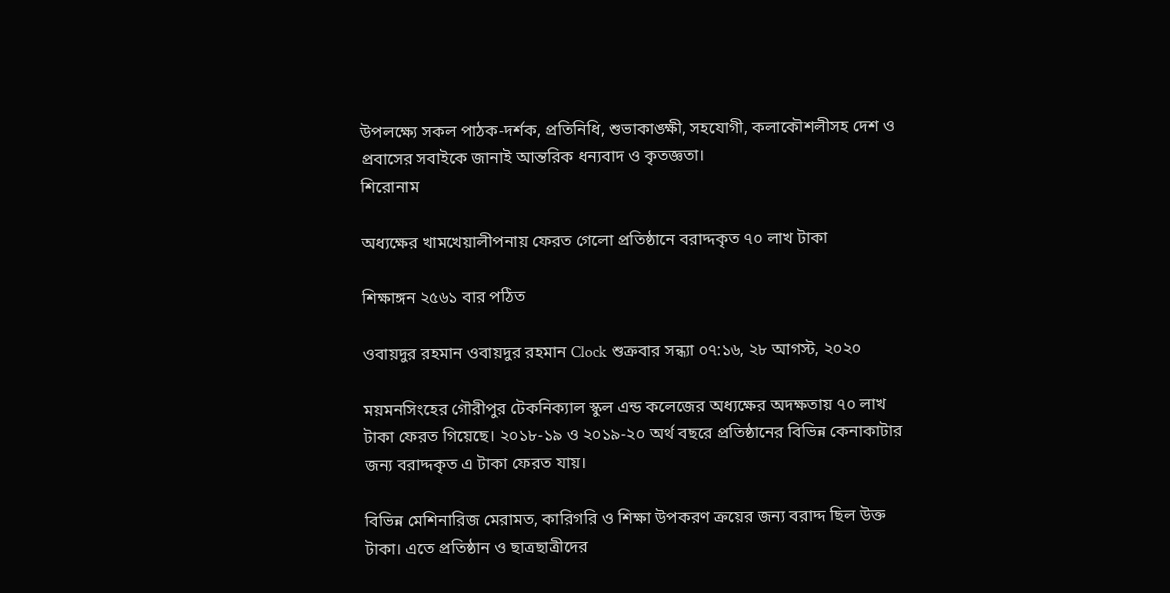উপলক্ষ্যে সকল পাঠক-দর্শক, প্রতিনিধি, শুভাকাঙ্ক্ষী, সহযোগী, কলাকৌশলীসহ দেশ ও প্রবাসের সবাইকে জানাই আন্তরিক ধন্যবাদ ও কৃতজ্ঞতা।
শিরোনাম

অধ্যক্ষের খামখেয়ালীপনায় ফেরত গেলো প্রতিষ্ঠানে বরাদ্দকৃত ৭০ লাখ টাকা

শিক্ষাঙ্গন ২৫৬১ বার পঠিত

ওবায়দুর রহমান ওবায়দুর রহমান Clock শুক্রবার সন্ধ্যা ০৭:১৬, ২৮ আগস্ট, ২০২০

ময়মনসিংহের গৌরীপুর টেকনিক্যাল স্কুল এন্ড কলেজের অধ্যক্ষের অদক্ষতায় ৭০ লাখ টাকা ফেরত গিয়েছে। ২০১৮-১৯ ও ২০১৯-২০ অর্থ বছরে প্রতিষ্ঠানের বিভিন্ন কেনাকাটার জন্য বরাদ্দকৃত এ টাকা ফেরত যায়।

বিভিন্ন মেশিনারিজ মেরামত, কারিগরি ও শিক্ষা উপকরণ ক্রয়ের জন্য বরাদ্দ ছিল উক্ত টাকা। এতে প্রতিষ্ঠান ও ছাত্রছাত্রীদের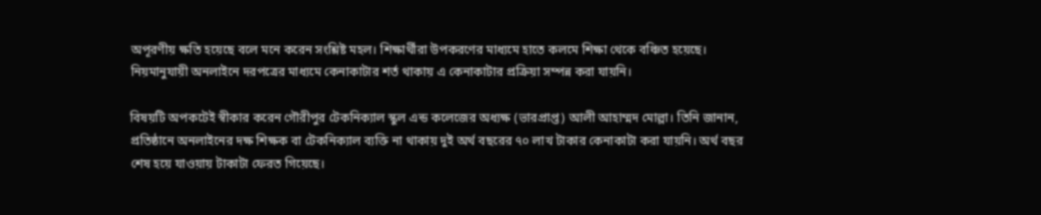অপূরণীয় ক্ষতি হয়েছে বলে মনে করেন সংশ্লিষ্ট মহল। শিক্ষার্থীরা উপকরণের মাধ্যমে হাতে কলমে শিক্ষা থেকে বঞ্চিত হয়েছে।
নিয়মানুযায়ী অনলাইনে দরপত্রের মাধ্যমে কেনাকাটার শর্ত থাকায় এ কেনাকাটার প্রক্রিয়া সম্পন্ন করা যায়নি।

বিষয়টি অপকটেই স্বীকার করেন গৌরীপুর টেকনিক্যাল স্কুল এন্ড কলেজের অধ্যক্ষ (ভারপ্রাপ্ত) আলী আহাম্মদ মোল্লা। তিনি জানান, প্রতিষ্ঠানে অনলাইনের দক্ষ শিক্ষক বা টেকনিক্যাল ব্যক্তি না থাকায় দুই অর্থ বছরের ৭০ লাখ টাকার কেনাকাটা করা যায়নি। অর্থ বছর শেষ হয়ে যাওয়ায় টাকাটা ফেরত গিয়েছে।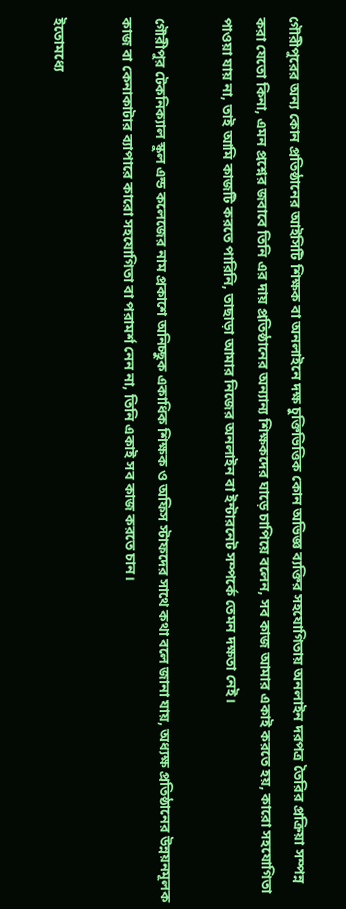গৌরীপুরের অন্য কোন প্রতিষ্ঠানের আইসিটি শিক্ষক বা অনলাইনে দক্ষ চুক্তিভিত্তিক কোন অভিজ্ঞ ব্যক্তির সহযোগিতায় অনলাইন দরপত্র তৈরির প্রক্রিয়া সম্পন্ন করা যেতো কিনা, এমন প্রশ্নের জবাবে তিনি এর দায় প্রতিষ্ঠানের অন্যান্য শিক্ষকদের ঘাড়ে চাপিয়ে বলেন, সব কাজ আমার একাই করতে হয়, কারো সহযোগিতা পাওয়া যায় না, তাই আমি কাজটি করতে পারিনি, তাছাড়া আমার নিজের অনলাইন বা ইন্টারনেট সম্পর্কে তেমন দক্ষতা নেই।

গৌরীপুর টেকনিক্যাল স্কুল এন্ড কলেজের নাম প্রকাশে অনিচ্ছুক একাধিক শিক্ষক ও অফিস স্টাফদের সাথে কথা বলে জানা যায়, অধ্যক্ষ প্রতিষ্ঠানের উন্নয়নমূলক কাজ বা কেনাকাটার ব্যাপারে কারো সহযোগিতা বা পরামর্শ নেন না, তিনি একাই সব কাজ করতে চান।

ইতোমধ্যে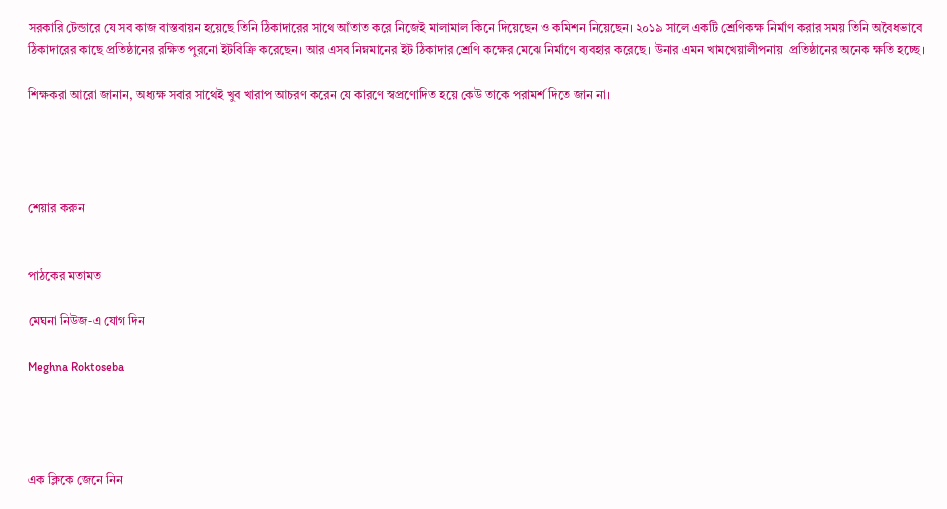সরকারি টেন্ডারে যে সব কাজ বাস্তবায়ন হয়েছে তিনি ঠিকাদারের সাথে আঁতাত করে নিজেই মালামাল কিনে দিয়েছেন ও কমিশন নিয়েছেন। ২০১৯ সালে একটি শ্রেণিকক্ষ নির্মাণ করার সময় তিনি অবৈধভাবে ঠিকাদারের কাছে প্রতিষ্ঠানের রক্ষিত পুরনো ইটবিক্রি করেছেন। আর এসব নিম্নমানের ইট ঠিকাদার শ্রেণি কক্ষের মেঝে নির্মাণে ব্যবহার করেছে। উনার এমন খামখেয়ালীপনায়  প্রতিষ্ঠানের অনেক ক্ষতি হচ্ছে।

শিক্ষকরা আরো জানান, অধ্যক্ষ সবার সাথেই খুব খারাপ আচরণ করেন যে কারণে স্বপ্রণোদিত হয়ে কেউ তাকে পরামর্শ দিতে জান না।




শেয়ার করুন


পাঠকের মতামত

মেঘনা নিউজ-এ যোগ দিন

Meghna Roktoseba




এক ক্লিকে জেনে নিন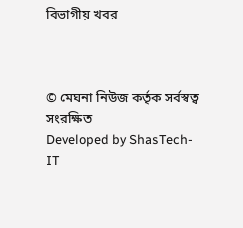বিভাগীয় খবর



© মেঘনা নিউজ কর্তৃক সর্বস্বত্ব সংরক্ষিত
Developed by ShasTech-IT